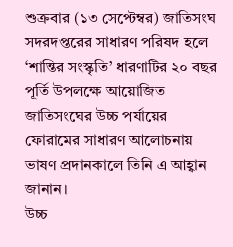শুক্রবার (১৩ সেপ্টেম্বর) জাতিসংঘ সদরদপ্তরের সাধারণ পরিষদ হলে ‘শান্তির সংস্কৃতি’ ধারণাটির ২০ বছর পূর্তি উপলক্ষে আয়োজিত জাতিসংঘের উচ্চ পর্যায়ের ফোরামের সাধারণ আলোচনায় ভাষণ প্রদানকালে তিনি এ আহ্বান জানান।
উচ্চ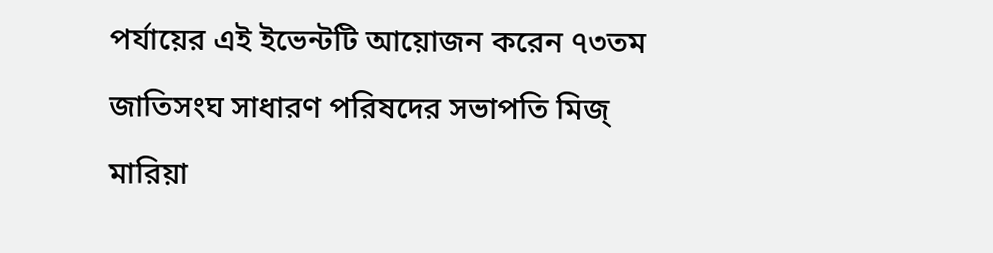পর্যায়ের এই ইভেন্টটি আয়োজন করেন ৭৩তম জাতিসংঘ সাধারণ পরিষদের সভাপতি মিজ্ মারিয়া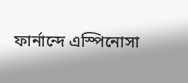ফার্নান্দে এস্পিনোসা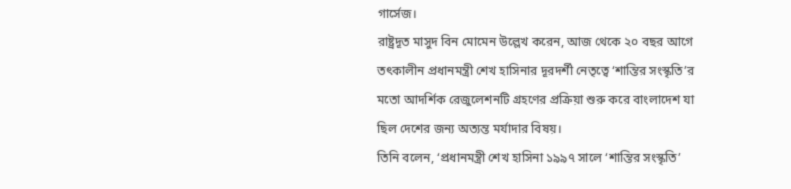গার্সেজ।
রাষ্ট্রদূত মাসুদ বিন মোমেন উল্লেখ করেন, আজ থেকে ২০ বছর আগে তৎকালীন প্রধানমন্ত্রী শেখ হাসিনার দূরদর্শী নেতৃত্বে ‘শান্তির সংস্কৃতি’র মতো আদর্শিক রেজুলেশনটি গ্রহণের প্রক্রিয়া শুরু করে বাংলাদেশ যা ছিল দেশের জন্য অত্যন্ত মর্যাদার বিষয়।
তিনি বলেন, ‘প্রধানমন্ত্রী শেখ হাসিনা ১৯৯৭ সালে ‘শান্তির সংস্কৃতি’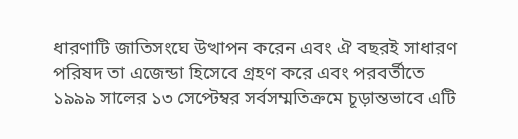ধারণাটি জাতিসংঘে উত্থাপন করেন এবং ঐ বছরই সাধারণ পরিষদ তা এজেন্ডা হিসেবে গ্রহণ করে এবং পরবর্তীতে ১৯৯৯ সালের ১৩ সেপ্টেম্বর সর্বসম্মতিক্রমে চূড়ান্তভাবে এটি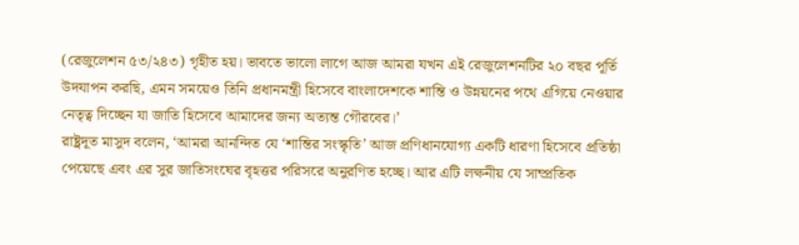(রেজুলেশন ৫৩/২৪৩) গৃহীত হয়। ভাবতে ভালো লাগে আজ আমরা যখন এই রেজুলেশনটির ২০ বছর পূর্তি উদযাপন করছি, এমন সময়েও তিনি প্রধানমন্ত্রী হিসেবে বাংলাদেশকে শান্তি ও উন্নয়নের পথে এগিয়ে নেওয়ার নেতৃত্ব দিচ্ছেন যা জাতি হিসেবে আমাদের জন্য অত্যন্ত গৌরবের।’
রাষ্ট্রদূত মাসুদ বলেন, ‘আমরা আনন্দিত যে ‘শান্তির সংস্কৃতি’ আজ প্রণিধানযোগ্য একটি ধারণা হিসেবে প্রতিষ্ঠা পেয়েছে এবং এর সুর জাতিসংঘের বৃহত্তর পরিসরে অনুরণিত হচ্ছে। আর এটি লক্ষনীয় যে সাম্প্রতিক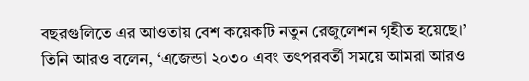বছরগুলিতে এর আওতায় বেশ কয়েকটি নতুন রেজুলেশন গৃহীত হয়েছে।’
তিনি আরও বলেন, ‘এজেন্ডা ২০৩০ এবং তৎপরবর্তী সময়ে আমরা আরও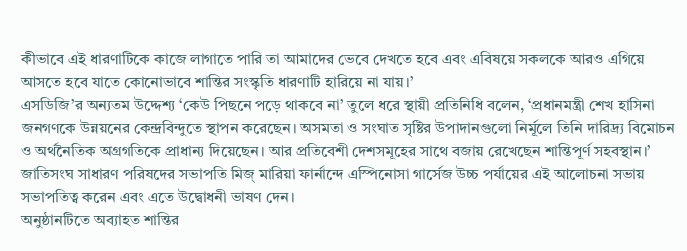কীভাবে এই ধারণাটিকে কাজে লাগাতে পারি তা আমাদের ভেবে দেখতে হবে এবং এবিষয়ে সকলকে আরও এগিয়ে আসতে হবে যাতে কোনোভাবে শান্তির সংস্কৃতি ধারণাটি হারিয়ে না যায়।’
এসডিজি’র অন্যতম উদ্দেশ্য ‘কেউ পিছনে পড়ে থাকবে না’ তুলে ধরে স্থায়ী প্রতিনিধি বলেন, ‘প্রধানমন্ত্রী শেখ হাসিনা জনগণকে উন্নয়নের কেন্দ্রবিন্দুতে স্থাপন করেছেন। অসমতা ও সংঘাত সৃষ্টির উপাদানগুলো নির্মূলে তিনি দারিদ্র্য বিমোচন ও অর্থনৈতিক অগ্রগতিকে প্রাধান্য দিয়েছেন। আর প্রতিবেশী দেশসমূহের সাথে বজায় রেখেছেন শান্তিপূর্ণ সহবস্থান।’
জাতিসংঘ সাধারণ পরিষদের সভাপতি মিজ্ মারিয়া ফার্নান্দে এস্পিনোসা গার্সেজ উচ্চ পর্যায়ের এই আলোচনা সভায় সভাপতিত্ব করেন এবং এতে উদ্বোধনী ভাষণ দেন।
অনুষ্ঠানটিতে অব্যাহত শান্তির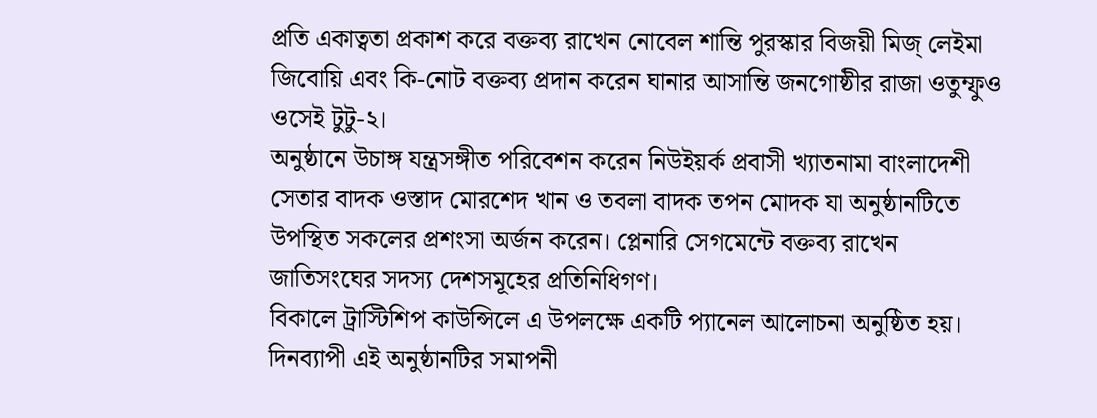প্রতি একাত্বতা প্রকাশ করে বক্তব্য রাখেন নোবেল শান্তি পুরস্কার বিজয়ী মিজ্ লেইমা জিবোয়ি এবং কি-নোট বক্তব্য প্রদান করেন ঘানার আসান্তি জনগোষ্ঠীর রাজা ওতুম্ফুও ওসেই টুটু-২।
অনুষ্ঠানে উচাঙ্গ যন্ত্রসঙ্গীত পরিবেশন করেন নিউইয়র্ক প্রবাসী খ্যাতনামা বাংলাদেশী সেতার বাদক ওস্তাদ মোরশেদ খান ও তবলা বাদক তপন মোদক যা অনুষ্ঠানটিতে উপস্থিত সকলের প্রশংসা অর্জন করেন। প্লেনারি সেগমেন্টে বক্তব্য রাখেন জাতিসংঘের সদস্য দেশসমূহের প্রতিনিধিগণ।
বিকালে ট্রাস্টিশিপ কাউন্সিলে এ উপলক্ষে একটি প্যানেল আলোচনা অনুষ্ঠিত হয়। দিনব্যাপী এই অনুষ্ঠানটির সমাপনী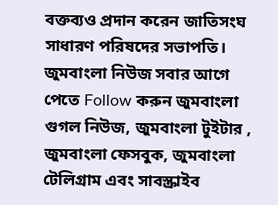বক্তব্যও প্রদান করেন জাতিসংঘ সাধারণ পরিষদের সভাপতি।
জুমবাংলা নিউজ সবার আগে পেতে Follow করুন জুমবাংলা গুগল নিউজ, জুমবাংলা টুইটার , জুমবাংলা ফেসবুক, জুমবাংলা টেলিগ্রাম এবং সাবস্ক্রাইব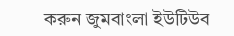করুন জুমবাংলা ইউটিউব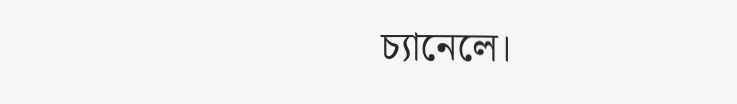চ্যানেলে।